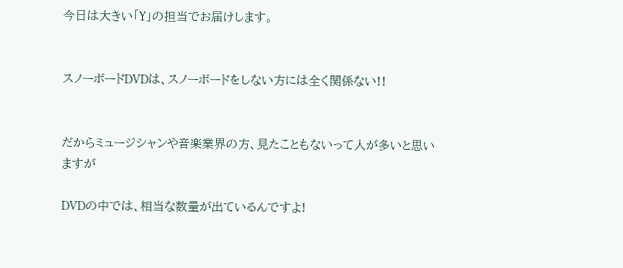今日は大きい「Y」の担当でお届けします。


スノーボードDVDは、スノーボードをしない方には全く関係ない!!


だからミュージシャンや音楽業界の方、見たこともないって人が多いと思いますが

DVDの中では、相当な数量が出ているんですよ!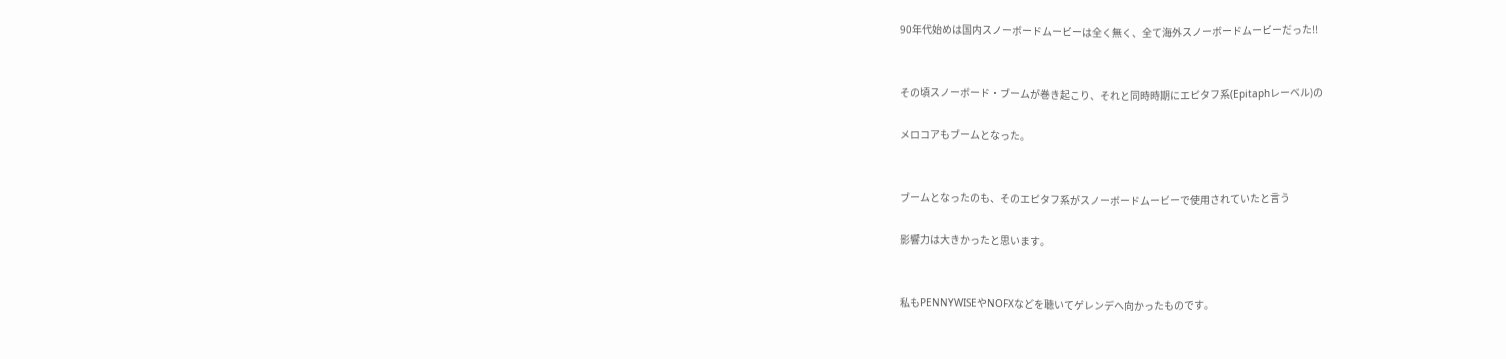90年代始めは国内スノーボードムービーは全く無く、全て海外スノーボードムービーだった!!


その頃スノーボード・ブームが巻き起こり、それと同時時期にエピタフ系(Epitaphレーベル)の

メロコアもブームとなった。


ブームとなったのも、そのエピタフ系がスノーボードムービーで使用されていたと言う

影響力は大きかったと思います。


私もPENNYWISEやNOFXなどを聴いてゲレンデへ向かったものです。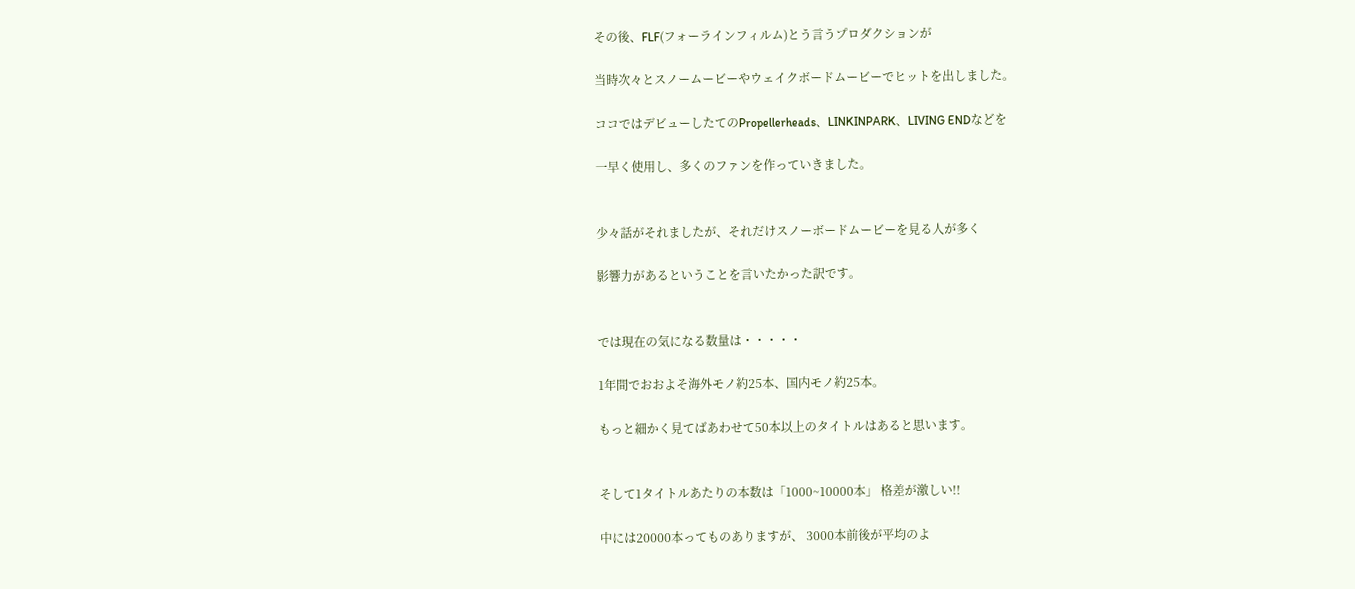その後、FLF(フォーラインフィルム)とう言うプロダクションが

当時次々とスノームービーやウェイクボードムービーでヒットを出しました。

ココではデビューしたてのPropellerheads、LINKINPARK、LIVING ENDなどを

一早く使用し、多くのファンを作っていきました。


少々話がそれましたが、それだけスノーボードムービーを見る人が多く

影響力があるということを言いたかった訳です。


では現在の気になる数量は・・・・・

1年間でおおよそ海外モノ約25本、国内モノ約25本。

もっと細かく見てばあわせて50本以上のタイトルはあると思います。


そして1タイトルあたりの本数は「1000~10000本」 格差が激しい!!

中には20000本ってものありますが、 3000本前後が平均のよ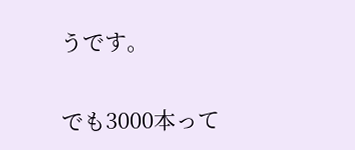うです。


でも3000本って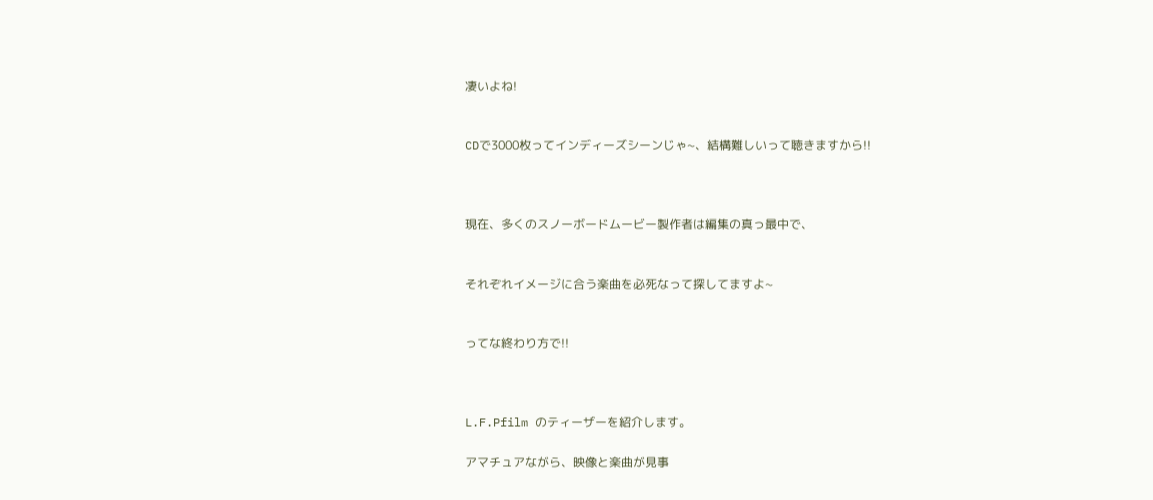凄いよね!


CDで3000枚ってインディーズシーンじゃ~、結構難しいって聴きますから!!



現在、多くのスノーボードムービー製作者は編集の真っ最中で、


それぞれイメージに合う楽曲を必死なって探してますよ~


ってな終わり方で!!



L.F.Pfilm のティーザーを紹介します。

アマチュアながら、映像と楽曲が見事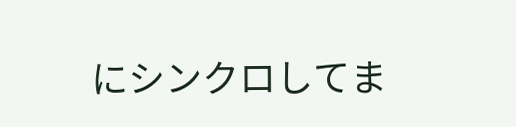にシンクロしてま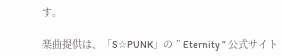す。

楽曲提供は、「S☆PUNK」の ” Eternity ” 公式サイト